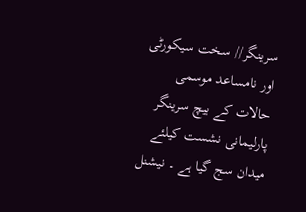سرینگر// سخت سیکورٹی اور نامساعد موسمی حالات کے بیچ سرینگر پارلیمانی نشست کیلئے میدان سج گیا ہے ۔ نیشنل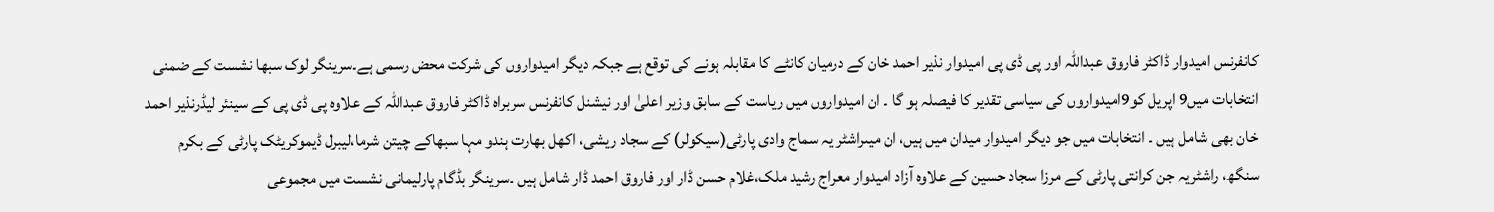کانفرنس امیدوار ڈاکٹر فاروق عبداللہ اور پی ڈی پی امیدوار نذیر احمد خان کے درمیان کانٹے کا مقابلہ ہونے کی توقع ہے جبکہ دیگر امیدواروں کی شرکت محض رسمی ہے۔سرینگر لوک سبھا نشست کے ضمنی انتخابات میں9 اپریل کو9امیدواروں کی سیاسی تقدیر کا فیصلہ ہو گا ۔ ان امیدواروں میں ریاست کے سابق وزیر اعلیٰ اور نیشنل کانفرنس سربراہ ڈاکٹر فاروق عبداللہ کے علاوہ پی ڈی پی کے سینئر لیڈرنذیر احمد خان بھی شامل ہیں ۔ انتخابات میں جو دیگر امیدوار میدان میں ہیں، ان میںراشٹر یہ سماج وادی پارٹی(سیکولر) کے سجاد ریشی، اکھل بھارت ہندو مہا سبھاکے چیتن شرما،لیبرل ڈیموکریٹک پارٹی کے بکرم سنگھ، راشٹریہ جن کرانتی پارٹی کے مرزا سجاد حسین کے علاوہ آزاد امیدوار معراج رشید ملک،غلام حسن ڈار اور فاروق احمد ڈار شامل ہیں ۔سرینگر بڈگام پارلیمانی نشست میں مجموعی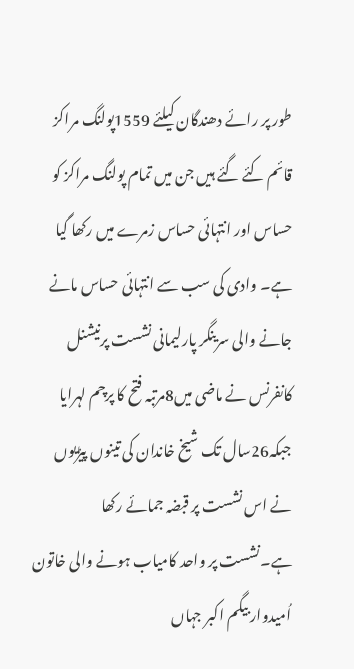طور پر رائے دھندگان کیلئے 1559پولنگ مراکز قائم کئے گئے ہیں جن میں تمام پولنگ مراکز کو حساس اور انتہائی حساس زمرے میں رکھا گیا ہے۔ وادی کی سب سے انتہائی حساس مانے جانے والی سرینگر پارلیمانی نشست پرنیشنل کانفرنس نے ماضی میں8مرتبہ فتح کا پرچم لہرایا جبکہ26سال تک شیخ خاندان کی تینوں پیڑیوں نے اس نشست پر قبضہ جمائے رکھا ہے۔نشست پر واحد کامیاب ہونے والی خاتون اُمیدوار بیگم اکبر جہاں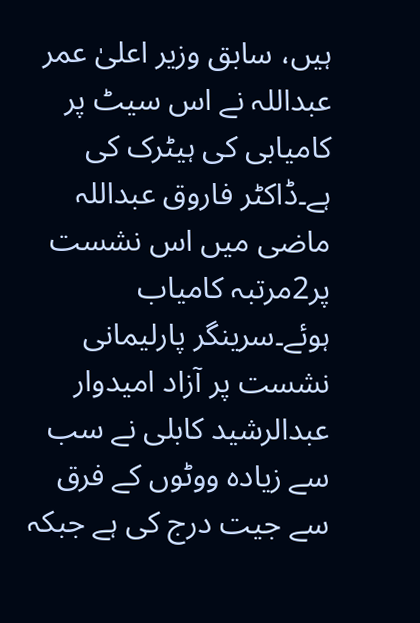ہیں، سابق وزیر اعلیٰ عمر عبداللہ نے اس سیٹ پر کامیابی کی ہیٹرک کی ہے۔ڈاکٹر فاروق عبداللہ ماضی میں اس نشست پر2مرتبہ کامیاب ہوئے۔سرینگر پارلیمانی نشست پر آزاد امیدوار عبدالرشید کابلی نے سب سے زیادہ ووٹوں کے فرق سے جیت درج کی ہے جبکہ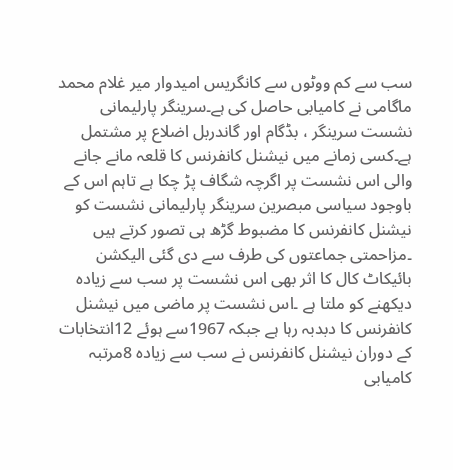سب سے کم ووٹوں سے کانگریس امیدوار میر غلام محمد ماگامی نے کامیابی حاصل کی ہے۔سرینگر پارلیمانی نشست سرینگر ، بڈگام اور گاندربل اضلاع پر مشتمل ہے۔کسی زمانے میں نیشنل کانفرنس کا قلعہ مانے جانے والی اس نشست پر اگرچہ شگاف پڑ چکا ہے تاہم اس کے باوجود سیاسی مبصرین سرینگر پارلیمانی نشست کو نیشنل کانفرنس کا مضبوط گڑھ ہی تصور کرتے ہیں ۔مزاحمتی جماعتوں کی طرف سے دی گئی الیکشن بائیکاٹ کال کا اثر بھی اس نشست پر سب سے زیادہ دیکھنے کو ملتا ہے ۔اس نشست پر ماضی میں نیشنل کانفرنس کا دبدبہ رہا ہے جبکہ 1967سے ہوئے 12انتخابات کے دوران نیشنل کانفرنس نے سب سے زیادہ 8مرتبہ کامیابی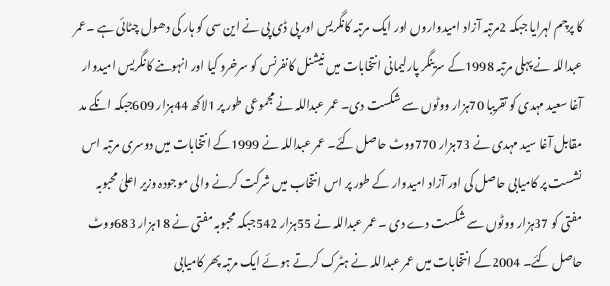کا پرچم لہرایا جبکہ 2مرتبہ آزاد امیدواروں اور ایک مرتبہ کانگریس اور پی ڈی پی نے این سی کو ہار کی دھول چٹائی ہے ۔عمر عبداللہ نے پہلی مرتبہ 1998کے سرینگر پارلیمانی انتخابات میں نیشنل کانفرنس کو سرخرو کیا اور انہوںنے کانگریس امیدوار آغا سعید مہدی کو تقریبا 70ہزار ووٹوں سے شکست دی۔ عمر عبداللہ نے مجموعی طور پر 1لاکھ 44ہزار 609جبکہ انکے مد مقابل آغا سید مہدی نے 73ہزار 770ووٹ حاصل کئے۔ عمر عبداللہ نے 1999کے انتخابات میں دوسری مرتبہ اس نشست پر کامیابی حاصل کی اور آزاد امیدوار کے طور پر اس انتخاب میں شرکت کرنے والی موجودہ وزیر اعلیٰ محبوبہ مفتی کو 37ہزار ووٹوں سے شکست دے دی ۔ عمر عبداللہ نے 55ہزار 542جبکہ محبوبہ مفتی نے 18ہزار 683ووٹ حاصل کئے۔ 2004کے انتخابات میں عمر عبداللہ نے ہٹرک کرتے ہوئے ایک مرتبہ پھر کامیابی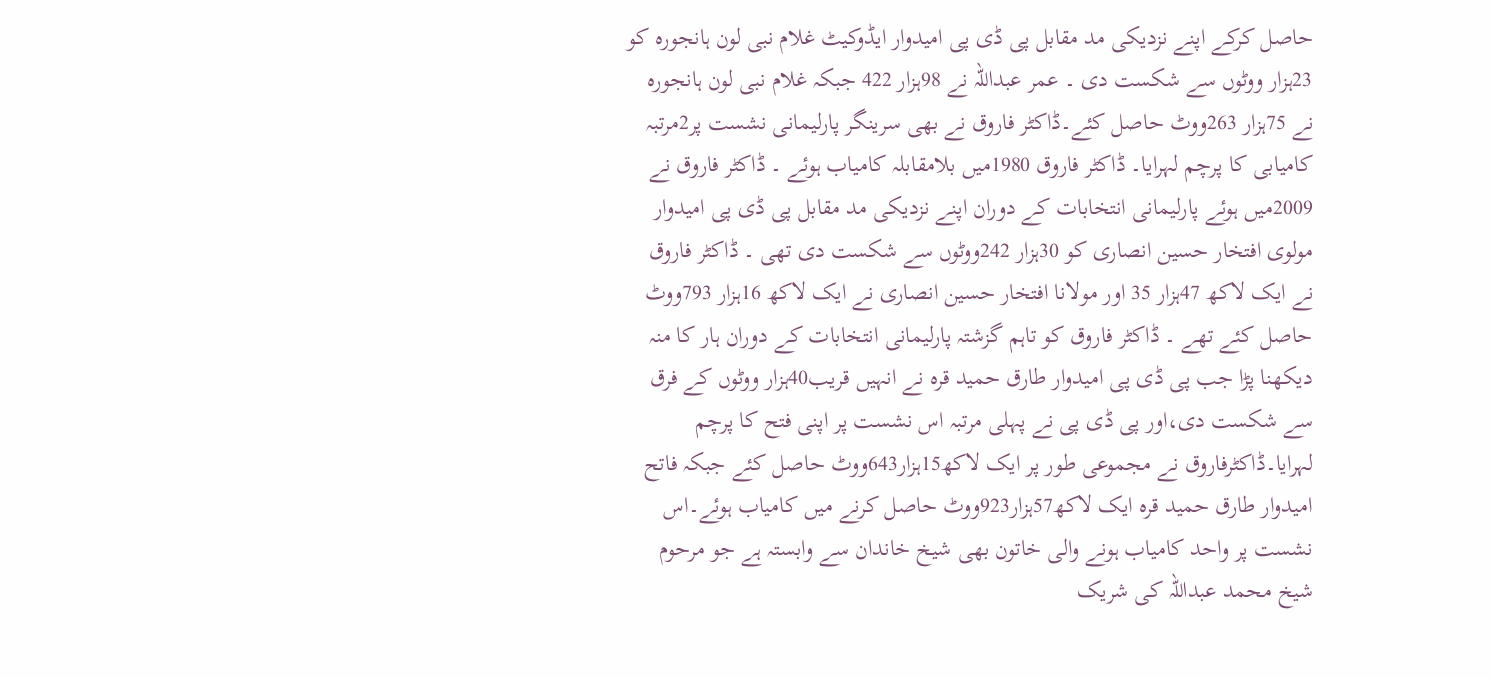حاصل کرکے اپنے نزدیکی مد مقابل پی ڈی پی امیدوار ایڈوکیٹ غلام نبی لون ہانجورہ کو 23ہزار ووٹوں سے شکست دی ۔ عمر عبداللہ نے 98ہزار 422 جبکہ غلام نبی لون ہانجورہ نے 75ہزار 263ووٹ حاصل کئے۔ڈاکٹر فاروق نے بھی سرینگر پارلیمانی نشست پر2مرتبہ کامیابی کا پرچم لہرایا۔ ڈاکٹر فاروق 1980میں بلامقابلہ کامیاب ہوئے ۔ ڈاکٹر فاروق نے 2009میں ہوئے پارلیمانی انتخابات کے دوران اپنے نزدیکی مد مقابل پی ڈی پی امیدوار مولوی افتخار حسین انصاری کو 30ہزار 242ووٹوں سے شکست دی تھی ۔ ڈاکٹر فاروق نے ایک لاکھ 47ہزار 35 اور مولانا افتخار حسین انصاری نے ایک لاکھ 16ہزار 793ووٹ حاصل کئے تھے ۔ ڈاکٹر فاروق کو تاہم گزشتہ پارلیمانی انتخابات کے دوران ہار کا منہ دیکھنا پڑا جب پی ڈی پی امیدوار طارق حمید قرہ نے انہیں قریب40ہزار ووٹوں کے فرق سے شکست دی،اور پی ڈی پی نے پہلی مرتبہ اس نشست پر اپنی فتح کا پرچم لہرایا۔ڈاکٹرفاروق نے مجموعی طور پر ایک لاکھ15ہزار643ووٹ حاصل کئے جبکہ فاتح امیدوار طارق حمید قرہ ایک لاکھ57ہزار923ووٹ حاصل کرنے میں کامیاب ہوئے۔اس نشست پر واحد کامیاب ہونے والی خاتون بھی شیخ خاندان سے وابستہ ہے جو مرحوم شیخ محمد عبداللہ کی شریک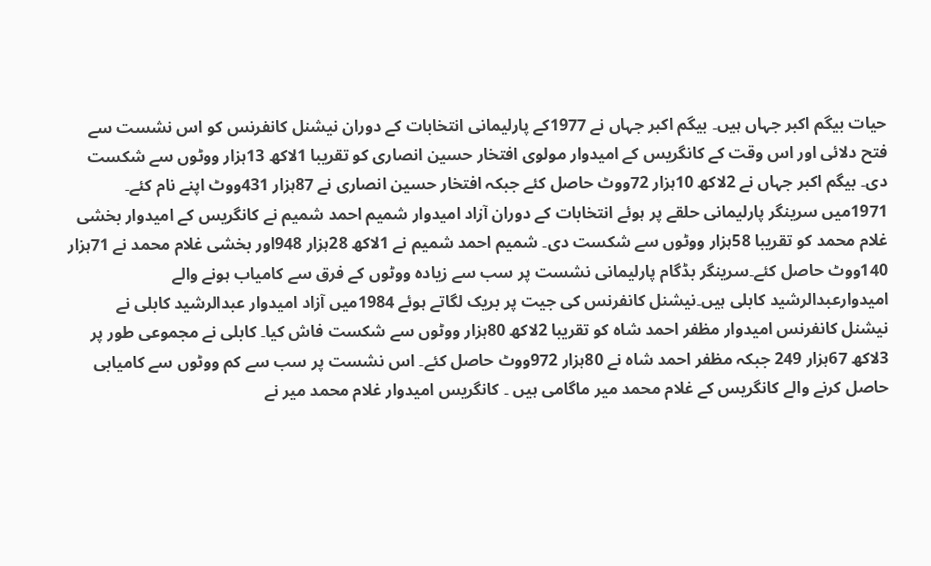حیات بیگم اکبر جہاں ہیں۔ بیگم اکبر جہاں نے 1977کے پارلیمانی انتخابات کے دوران نیشنل کانفرنس کو اس نشست سے فتح دلائی اور اس وقت کے کانگریس کے امیدوار مولوی افتخار حسین انصاری کو تقریبا 1لاکھ 13ہزار ووٹوں سے شکست دی۔ بیگم اکبر جہاں نے 2لاکھ 10ہزار 72ووٹ حاصل کئے جبکہ افتخار حسین انصاری نے 87ہزار 431ووٹ اپنے نام کئے۔ 1971میں سرینگر پارلیمانی حلقے پر ہوئے انتخابات کے دوران آزاد امیدوار شمیم احمد شمیم نے کانگریس کے امیدوار بخشی غلام محمد کو تقریبا 58ہزار ووٹوں سے شکست دی۔ شمیم احمد شمیم نے 1لاکھ 28ہزار 948اور بخشی غلام محمد نے 71ہزار 140ووٹ حاصل کئے۔سرینگر بڈگام پارلیمانی نشست پر سب سے زیادہ ووٹوں کے فرق سے کامیاب ہونے والے امیدوارعبدالرشید کابلی ہیں۔نیشنل کانفرنس کی جیت پر بریک لگاتے ہوئے 1984میں آزاد امیدوار عبدالرشید کابلی نے نیشنل کانفرنس امیدوار مظفر احمد شاہ کو تقریبا 2لاکھ 80ہزار ووٹوں سے شکست فاش کیا۔ کابلی نے مجموعی طور پر 3لاکھ 67ہزار 249 جبکہ مظفر احمد شاہ نے 80ہزار 972ووٹ حاصل کئے۔ اس نشست پر سب سے کم ووٹوں سے کامیابی حاصل کرنے والے کانگریس کے غلام محمد میر ماگامی ہیں ۔ کانگریس امیدوار غلام محمد میر نے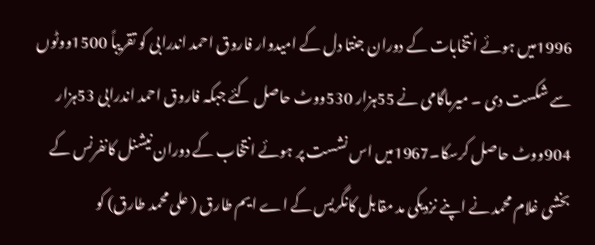1996میں ہوئے انتخابات کے دوران جنتا دل کے امیدوار فاروق احمد اندرابی کو تقریباً 1500ووٹوں سے شکست دی ۔ میرماگامی نے 55ہزار 530ووٹ حاصل کئے جبکہ فاروق احمد اندرابی 53ہزار 904ووٹ حاصل کرسکا۔1967میں اس نشست پر ہوئے انتخاب کے دوران نیشنل کانفرنس کے بخشی غلام محمد نے اپنے نزدیکی مد مقابل کانگریس کے اے ایم طارق ( علی محمد طارق) کو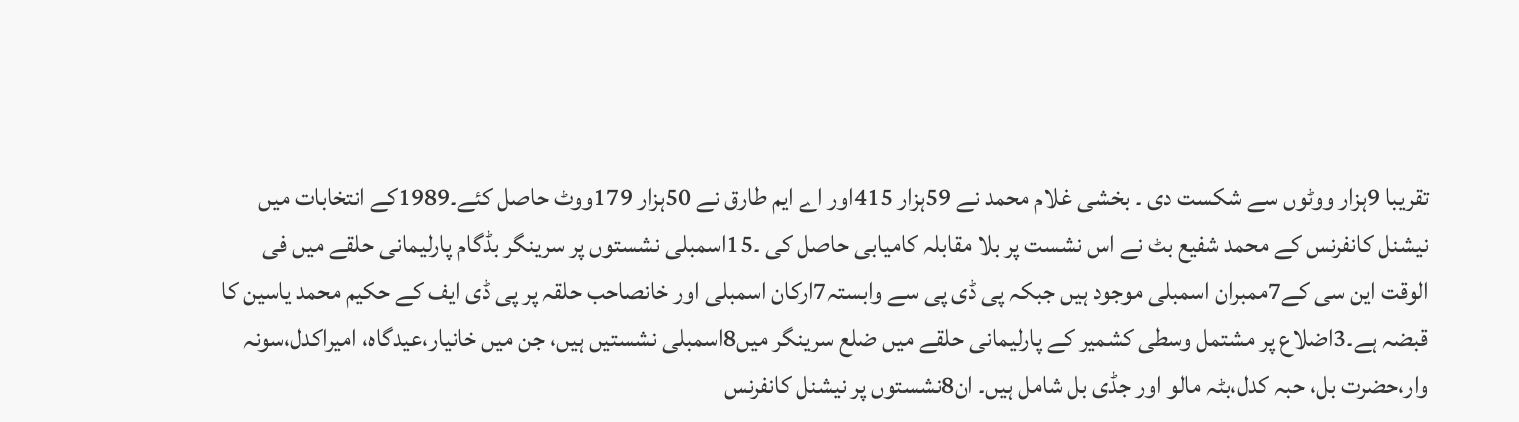تقریبا 9ہزار ووٹوں سے شکست دی ۔ بخشی غلام محمد نے 59ہزار 415اور اے ایم طارق نے 50ہزار 179ووٹ حاصل کئے۔1989کے انتخابات میں نیشنل کانفرنس کے محمد شفیع بٹ نے اس نشست پر بلا مقابلہ کامیابی حاصل کی ۔15اسمبلی نشستوں پر سرینگر بڈگام پارلیمانی حلقے میں فی الوقت این سی کے7ممبران اسمبلی موجود ہیں جبکہ پی ڈی پی سے وابستہ7ارکان اسمبلی اور خانصاحب حلقہ پر پی ڈی ایف کے حکیم محمد یاسین کا قبضہ ہے۔3اضلاع پر مشتمل وسطی کشمیر کے پارلیمانی حلقے میں ضلع سرینگر میں8اسمبلی نشستیں ہیں، جن میں خانیار،عیدگاہ، امیراکدل،سونہ وار،حضرت بل، حبہ کدل،بٹہ مالو اور جڈی بل شامل ہیں۔ ان8نشستوں پر نیشنل کانفرنس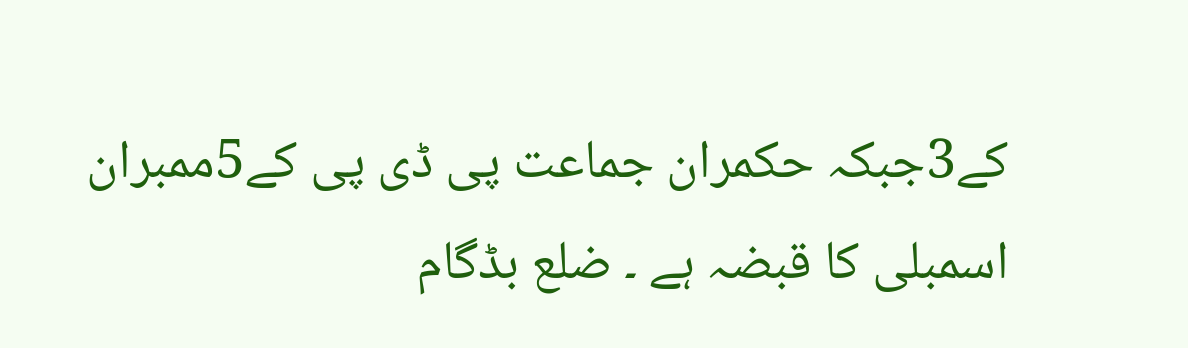کے3جبکہ حکمران جماعت پی ڈی پی کے5ممبران اسمبلی کا قبضہ ہے ۔ ضلع بڈگام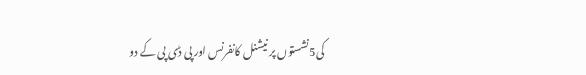کی5نشستوں پر نیشنل کانفرنس اور پی ڈی پی کے دو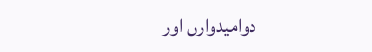دوامیدوارں اور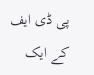پی ڈی ایف کے ایک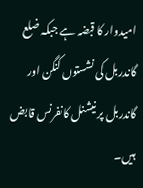امیدوار کا قبضہ ہے جبکہ ضلع گاندربل کی نشستوں کنگن اور گاندربل پر نیشنل کانفرنس قابض ہیں۔